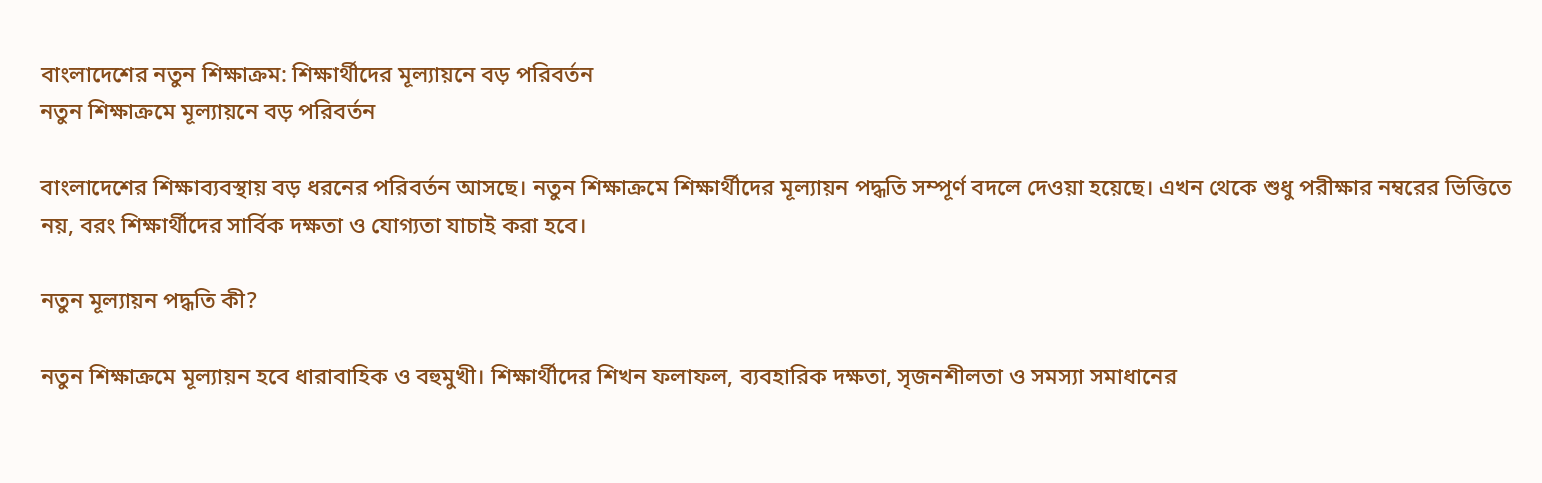বাংলাদেশের নতুন শিক্ষাক্রম: শিক্ষার্থীদের মূল্যায়নে বড় পরিবর্তন
নতুন শিক্ষাক্রমে মূল্যায়নে বড় পরিবর্তন

বাংলাদেশের শিক্ষাব্যবস্থায় বড় ধরনের পরিবর্তন আসছে। নতুন শিক্ষাক্রমে শিক্ষার্থীদের মূল্যায়ন পদ্ধতি সম্পূর্ণ বদলে দেওয়া হয়েছে। এখন থেকে শুধু পরীক্ষার নম্বরের ভিত্তিতে নয়, বরং শিক্ষার্থীদের সার্বিক দক্ষতা ও যোগ্যতা যাচাই করা হবে।

নতুন মূল্যায়ন পদ্ধতি কী?

নতুন শিক্ষাক্রমে মূল্যায়ন হবে ধারাবাহিক ও বহুমুখী। শিক্ষার্থীদের শিখন ফলাফল, ব্যবহারিক দক্ষতা, সৃজনশীলতা ও সমস্যা সমাধানের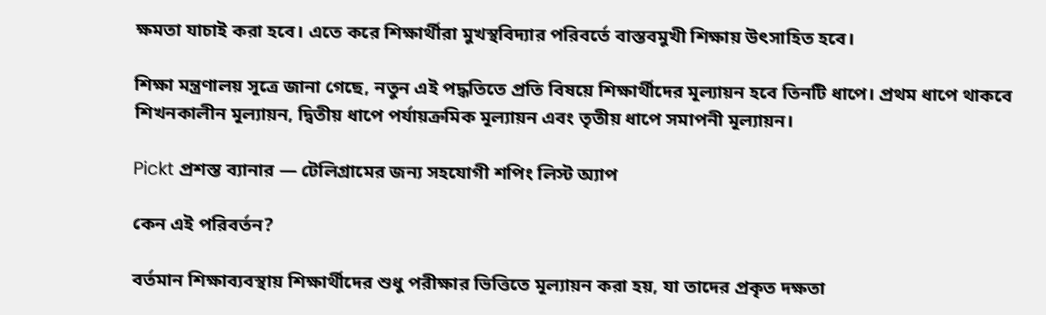ক্ষমতা যাচাই করা হবে। এতে করে শিক্ষার্থীরা মুখস্থবিদ্যার পরিবর্তে বাস্তবমুখী শিক্ষায় উৎসাহিত হবে।

শিক্ষা মন্ত্রণালয় সূত্রে জানা গেছে, নতুন এই পদ্ধতিতে প্রতি বিষয়ে শিক্ষার্থীদের মূল্যায়ন হবে তিনটি ধাপে। প্রথম ধাপে থাকবে শিখনকালীন মূল্যায়ন, দ্বিতীয় ধাপে পর্যায়ক্রমিক মূল্যায়ন এবং তৃতীয় ধাপে সমাপনী মূল্যায়ন।

Pickt প্রশস্ত ব্যানার — টেলিগ্রামের জন্য সহযোগী শপিং লিস্ট অ্যাপ

কেন এই পরিবর্তন?

বর্তমান শিক্ষাব্যবস্থায় শিক্ষার্থীদের শুধু পরীক্ষার ভিত্তিতে মূল্যায়ন করা হয়, যা তাদের প্রকৃত দক্ষতা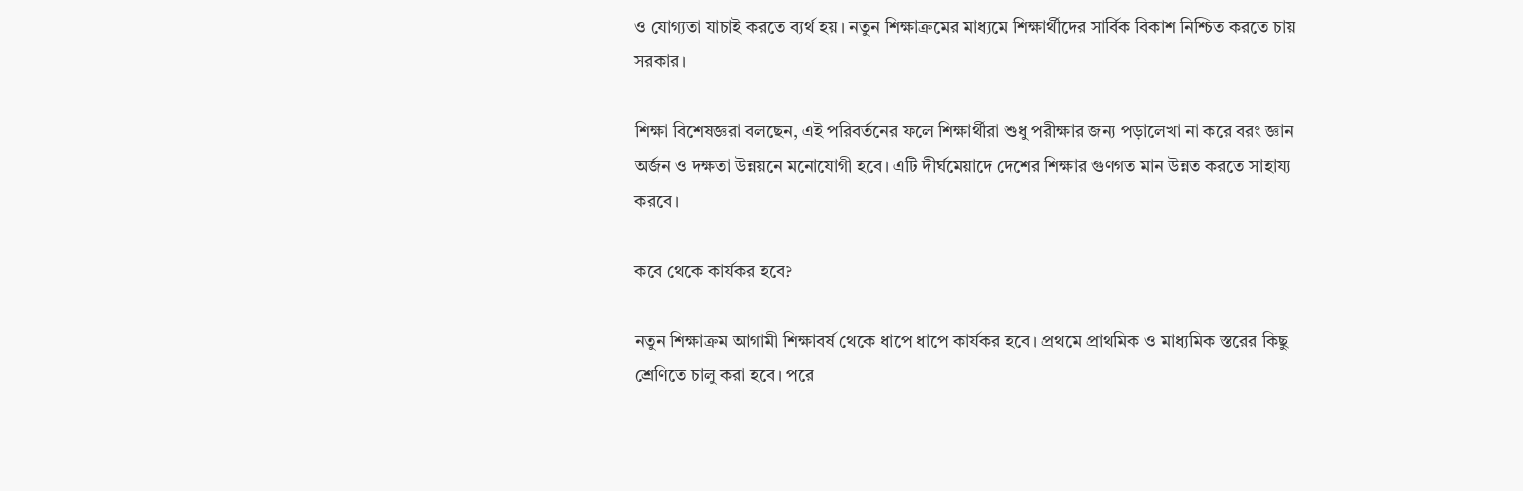ও যোগ্যতা যাচাই করতে ব্যর্থ হয়। নতুন শিক্ষাক্রমের মাধ্যমে শিক্ষার্থীদের সার্বিক বিকাশ নিশ্চিত করতে চায় সরকার।

শিক্ষা বিশেষজ্ঞরা বলছেন, এই পরিবর্তনের ফলে শিক্ষার্থীরা শুধু পরীক্ষার জন্য পড়ালেখা না করে বরং জ্ঞান অর্জন ও দক্ষতা উন্নয়নে মনোযোগী হবে। এটি দীর্ঘমেয়াদে দেশের শিক্ষার গুণগত মান উন্নত করতে সাহায্য করবে।

কবে থেকে কার্যকর হবে?

নতুন শিক্ষাক্রম আগামী শিক্ষাবর্ষ থেকে ধাপে ধাপে কার্যকর হবে। প্রথমে প্রাথমিক ও মাধ্যমিক স্তরের কিছু শ্রেণিতে চালু করা হবে। পরে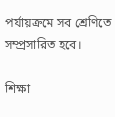পর্যায়ক্রমে সব শ্রেণিতে সম্প্রসারিত হবে।

শিক্ষা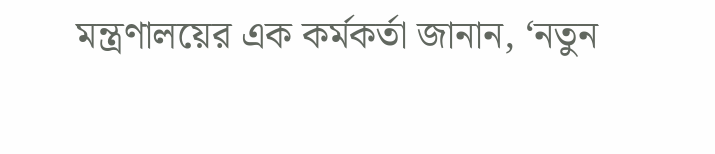মন্ত্রণালয়ের এক কর্মকর্তা জানান, ‘নতুন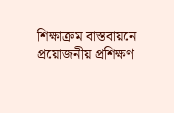শিক্ষাক্রম বাস্তবায়নে প্রয়োজনীয় প্রশিক্ষণ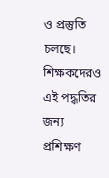ও প্রস্তুতি চলছে। শিক্ষকদেরও এই পদ্ধতির জন্য প্রশিক্ষণ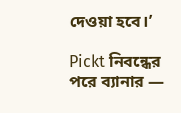দেওয়া হবে।’

Pickt নিবন্ধের পরে ব্যানার —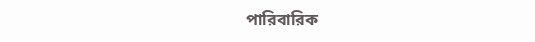পারিবারিক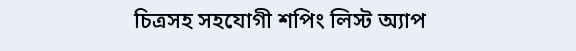চিত্রসহ সহযোগী শপিং লিস্ট অ্যাপ